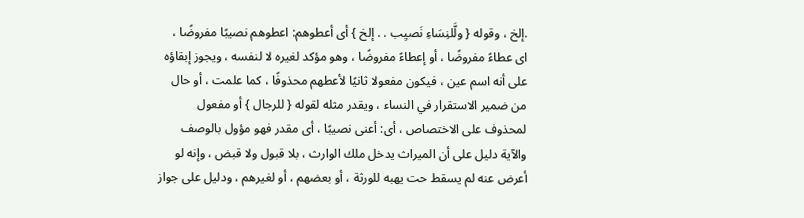.إلخ ، وقوله { ولَّلنِسَاءِ نَصيِب . . إلخ } أى أعطوهم: اعطوهم نصيبًا مفروضًا ، اى عطاءً مفروضًا ، أو إعطاءً مفروضًا ، وهو مؤكد لغيره لا لنفسه ، ويجوز إبقاؤه على أنه اسم عين ، فيكون مفعولا ثانيًا لأعطهم محذوفًا ، كما علمت ، أو حال من ضمير الاستقرار في النساء ، ويقدر مثله لقوله { للرجال } أو مفعول لمحذوف على الاختصاص ، أى: أعنى نصيبًا ، أى مقدر فهو مؤول بالوصف والآية دليل على أن الميراث يدخل ملك الوارث ، بلا قبول ولا قبض ، وإنه لو أعرض عنه لم يسقط حت يهبه للورثة ، أو بعضهم ، أو لغيرهم ، ودليل على جواز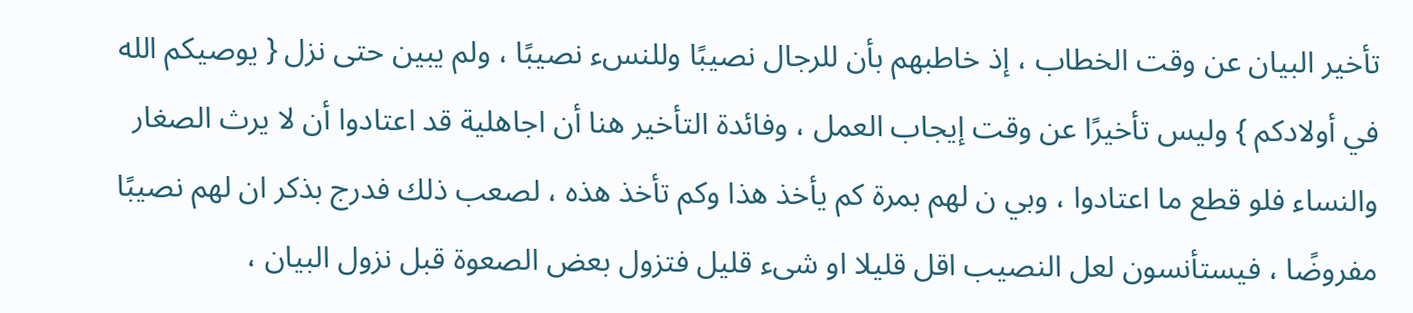تأخير البيان عن وقت الخطاب ، إذ خاطبهم بأن للرجال نصيبًا وللنسء نصيبًا ، ولم يبين حتى نزل { يوصيكم الله في أولادكم } وليس تأخيرًا عن وقت إيجاب العمل ، وفائدة التأخير هنا أن اجاهلية قد اعتادوا أن لا يرث الصغار والنساء فلو قطع ما اعتادوا ، وبي ن لهم بمرة كم يأخذ هذا وكم تأخذ هذه ، لصعب ذلك فدرج بذكر ان لهم نصيبًا مفروضًا ، فيستأنسون لعل النصيب اقل قليلا او شىء قليل فتزول بعض الصعوة قبل نزول البيان ،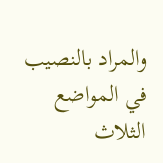والمراد بالنصيب في المواضع الثلاث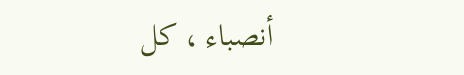أنصباء ، كل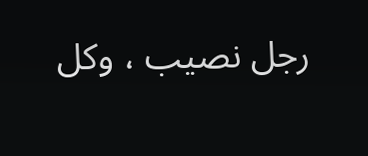رجل نصيب ، وكل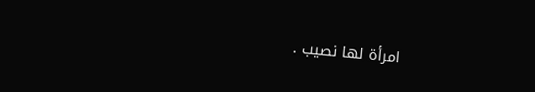امرأة لها نصيب .